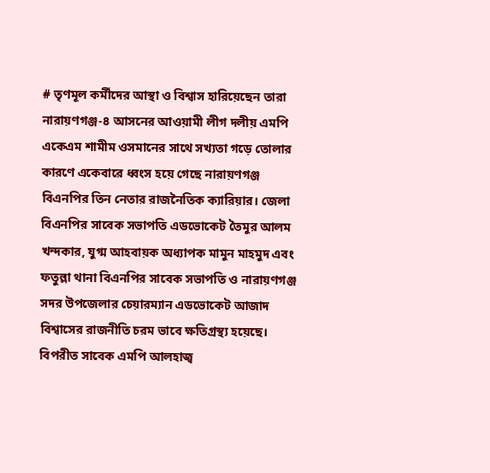# তৃণমূল কর্মীদের আস্থা ও বিশ্বাস হারিয়েছেন তারা
নারায়ণগঞ্জ-৪ আসনের আওয়ামী লীগ দলীয় এমপি একেএম শামীম ওসমানের সাথে সখ্যতা গড়ে তোলার কারণে একেবারে ধ্বংস হয়ে গেছে নারায়ণগঞ্জ বিএনপির তিন নেতার রাজনৈতিক ক্যারিয়ার। জেলা বিএনপির সাবেক সভাপতি এডভোকেট তৈমুর আলম খন্দকার, যুগ্ম আহবায়ক অধ্যাপক মামুন মাহমুদ এবং ফতুল্লা থানা বিএনপির সাবেক সভাপতি ও নারায়ণগঞ্জ সদর উপজেলার চেয়ারম্যান এডভোকেট আজাদ বিশ্বাসের রাজনীতি চরম ভাবে ক্ষতিগ্রস্থ্য হয়েছে।
বিপরীত সাবেক এমপি আলহাজ্ব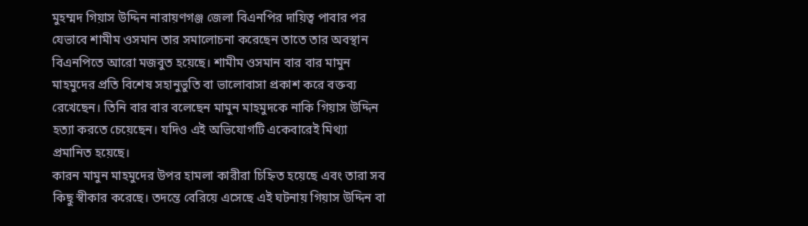মুহম্মদ গিয়াস উদ্দিন নারায়ণগঞ্জ জেলা বিএনপির দায়িত্ব পাবার পর যেভাবে শামীম ওসমান তার সমালোচনা করেছেন তাতে তার অবস্থান বিএনপিতে আরো মজবুত হয়েছে। শামীম ওসমান বার বার মামুন মাহমুদের প্রতি বিশেষ সহানুভুতি বা ভালোবাসা প্রকাশ করে বক্তব্য রেখেছেন। তিনি বার বার বলেছেন মামুন মাহমুদকে নাকি গিয়াস উদ্দিন হত্যা করতে চেয়েছেন। যদিও এই অভিযোগটি একেবারেই মিথ্যা প্রমানিত হয়েছে।
কারন মামুন মাহমুদের উপর হামলা কারীরা চিহ্নিত হয়েছে এবং তারা সব কিছু স্বীকার করেছে। তদন্তে বেরিয়ে এসেছে এই ঘটনায় গিয়াস উদ্দিন বা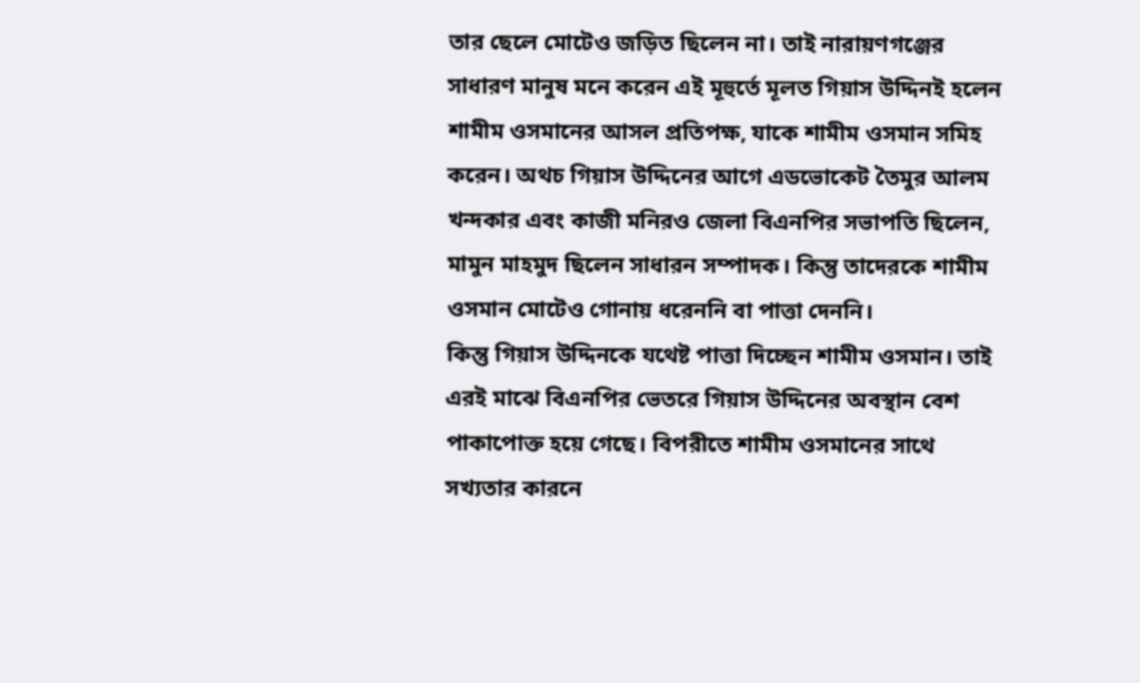তার ছেলে মোটেও জড়িত ছিলেন না। তাই নারায়ণগঞ্জের সাধারণ মানুষ মনে করেন এই মূহুর্তে মূলত গিয়াস উদ্দিনই হলেন শামীম ওসমানের আসল প্রতিপক্ষ, যাকে শামীম ওসমান সমিহ করেন। অথচ গিয়াস উদ্দিনের আগে এডভোকেট তৈমুর আলম খন্দকার এবং কাজী মনিরও জেলা বিএনপির সভাপতি ছিলেন, মামুন মাহমুদ ছিলেন সাধারন সম্পাদক। কিন্তু তাদেরকে শামীম ওসমান মোটেও গোনায় ধরেননি বা পাত্তা দেননি।
কিন্তু গিয়াস উদ্দিনকে যথেষ্ট পাত্তা দিচ্ছেন শামীম ওসমান। তাই এরই মাঝে বিএনপির ভেতরে গিয়াস উদ্দিনের অবস্থান বেশ পাকাপোক্ত হয়ে গেছে। বিপরীতে শামীম ওসমানের সাথে সখ্যতার কারনে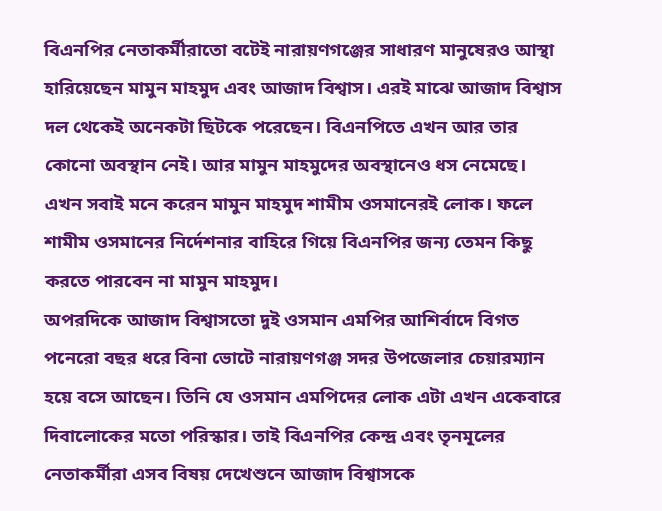বিএনপির নেতাকর্মীরাতো বটেই নারায়ণগঞ্জের সাধারণ মানুষেরও আস্থা হারিয়েছেন মামুন মাহমুদ এবং আজাদ বিশ্বাস। এরই মাঝে আজাদ বিশ্বাস দল থেকেই অনেকটা ছিটকে পরেছেন। বিএনপিতে এখন আর তার কোনো অবস্থান নেই। আর মামুন মাহমুদের অবস্থানেও ধস নেমেছে। এখন সবাই মনে করেন মামুন মাহমুদ শামীম ওসমানেরই লোক। ফলে শামীম ওসমানের নির্দেশনার বাহিরে গিয়ে বিএনপির জন্য তেমন কিছু করতে পারবেন না মামুন মাহমুদ।
অপরদিকে আজাদ বিশ্বাসতো দুই ওসমান এমপির আশির্বাদে বিগত পনেরো বছর ধরে বিনা ভোটে নারায়ণগঞ্জ সদর উপজেলার চেয়ারম্যান হয়ে বসে আছেন। তিনি যে ওসমান এমপিদের লোক এটা এখন একেবারে দিবালোকের মতো পরিস্কার। তাই বিএনপির কেন্দ্র এবং তৃনমূলের নেতাকর্মীরা এসব বিষয় দেখেশুনে আজাদ বিশ্বাসকে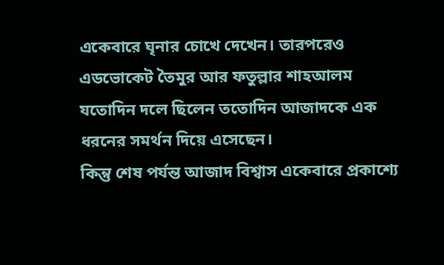একেবারে ঘৃনার চোখে দেখেন। তারপরেও এডভোকেট তৈমুর আর ফতুল্লার শাহআলম যতোদিন দলে ছিলেন ততোদিন আজাদকে এক ধরনের সমর্থন দিয়ে এসেছেন।
কিন্তু শেষ পর্যন্ত আজাদ বিশ্বাস একেবারে প্রকাশ্যে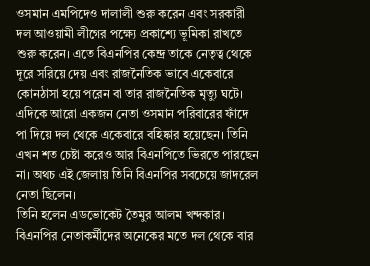ওসমান এমপিদেও দালালী শুরু করেন এবং সরকারী দল আওয়ামী লীগের পক্ষ্যে প্রকাশ্যে ভূমিকা রাখতে শুরু করেন। এতে বিএনপির কেন্দ্র তাকে নেতৃত্ব থেকে দূরে সরিয়ে দেয় এবং রাজনৈতিক ভাবে একেবারে কোনঠাসা হয়ে পরেন বা তার রাজনৈতিক মৃত্যু ঘটে। এদিকে আরো একজন নেতা ওসমান পরিবারের ফাঁদে পা দিয়ে দল থেকে একেবারে বহিষ্কার হয়েছেন। তিনি এখন শত চেষ্টা করেও আর বিএনপিতে ভিরতে পারছেন না। অথচ এই জেলায় তিনি বিএনপির সবচেয়ে জাদরেল নেতা ছিলেন।
তিনি হলেন এডভোকেট তৈমুর আলম খন্দকার। বিএনপির নেতাকর্মীদের অনেকের মতে দল থেকে বার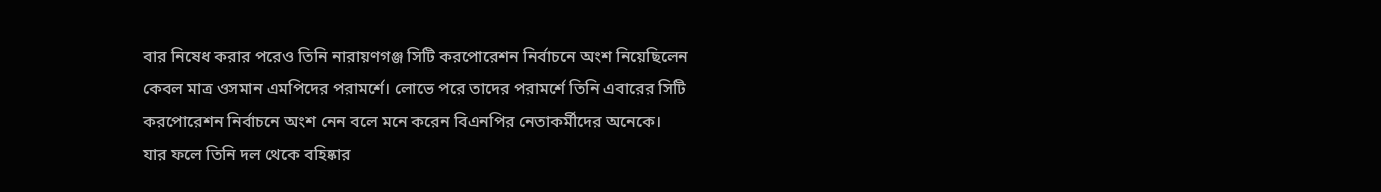বার নিষেধ করার পরেও তিনি নারায়ণগঞ্জ সিটি করপোরেশন নির্বাচনে অংশ নিয়েছিলেন কেবল মাত্র ওসমান এমপিদের পরামর্শে। লোভে পরে তাদের পরামর্শে তিনি এবারের সিটি করপোরেশন নির্বাচনে অংশ নেন বলে মনে করেন বিএনপির নেতাকর্মীদের অনেকে।
যার ফলে তিনি দল থেকে বহিষ্কার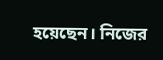হয়েছেন। নিজের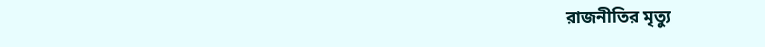রাজনীতির মৃত্যু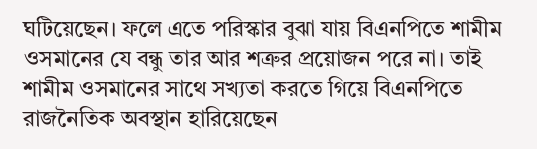ঘটিয়েছেন। ফলে এতে পরিস্কার বুঝা যায় বিএনপিতে শামীম ওসমানের যে বন্ধু তার আর শত্রুর প্রয়োজন পরে না। তাই শামীম ওসমানের সাথে সখ্যতা করতে গিয়ে বিএনপিতে রাজনৈতিক অবস্থান হারিয়েছেন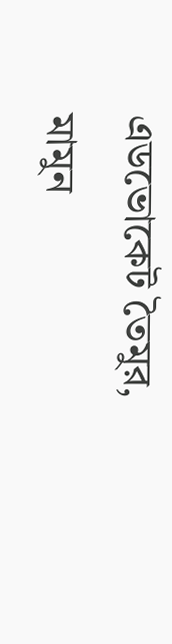এডভোকেট তৈমুর, মামুন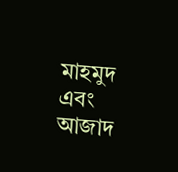মাহমুদ এবং আজাদ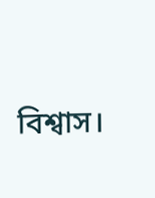বিশ্বাস।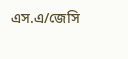এস.এ/জেসি